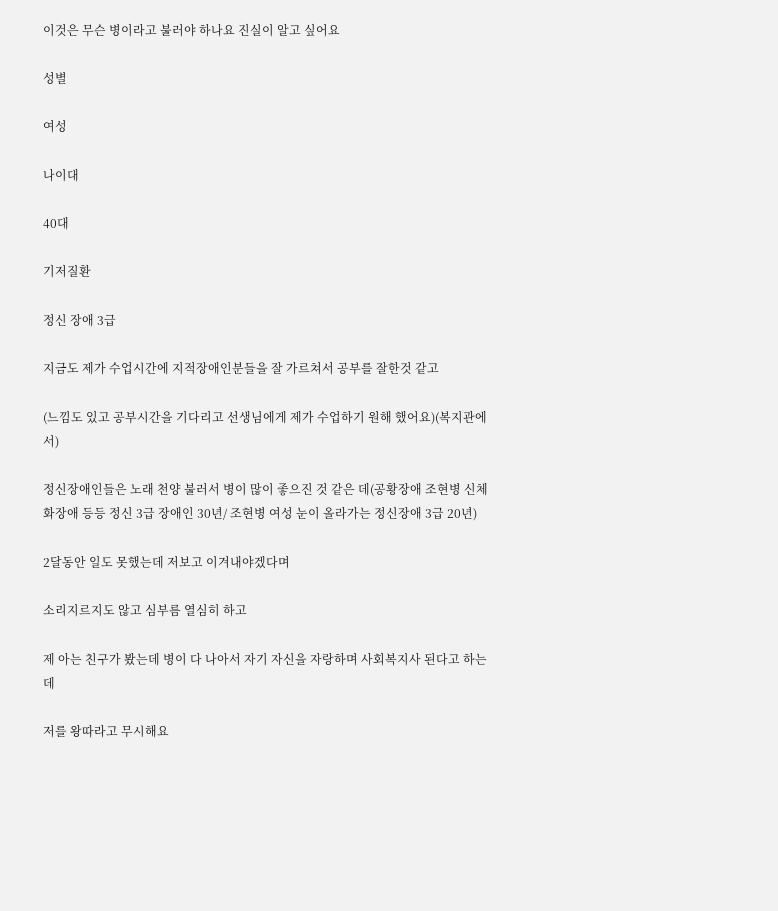이것은 무슨 병이라고 불러야 하나요 진실이 알고 싶어요

성별

여성

나이대

40대

기저질환

정신 장애 3급

지금도 제가 수업시간에 지적장애인분들을 잘 가르쳐서 공부를 잘한것 같고

(느낌도 있고 공부시간을 기다리고 선생님에게 제가 수업하기 원해 했어요)(복지관에서)

정신장애인들은 노래 천양 불러서 병이 많이 좋으진 것 같은 데(공황장애 조현병 신체화장애 등등 정신 3급 장애인 30년/ 조현병 여성 눈이 올라가는 정신장애 3급 20년)

2달동안 일도 못했는데 저보고 이겨내야겠다며

소리지르지도 않고 심부름 열심히 하고

제 아는 친구가 봤는데 병이 다 나아서 자기 자신을 자랑하며 사회복지사 된다고 하는데

저를 왕따라고 무시해요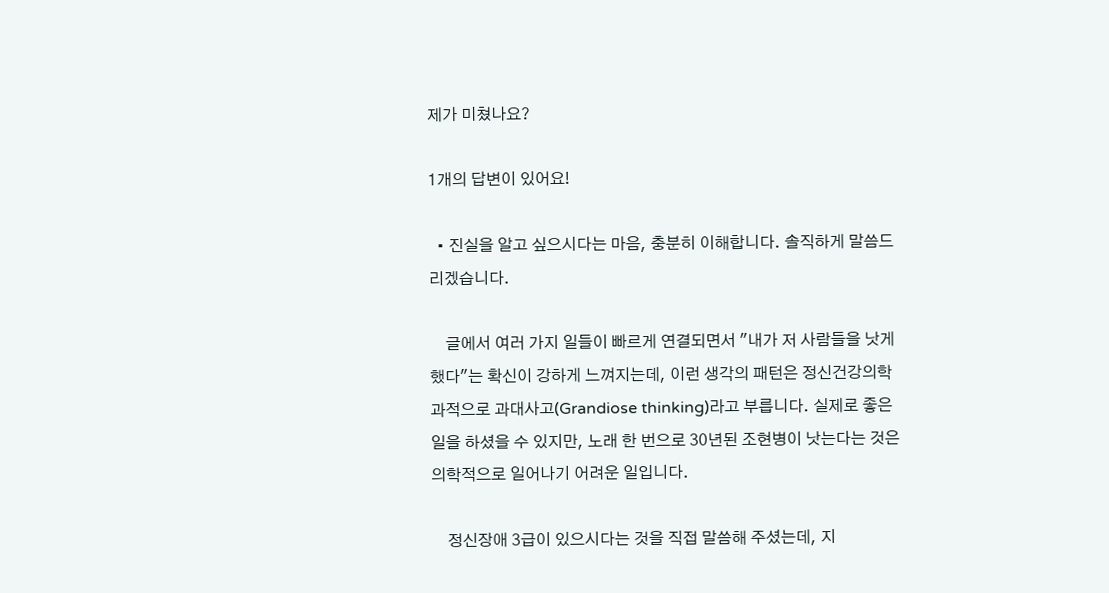제가 미쳤나요?

1개의 답변이 있어요!

  • 진실을 알고 싶으시다는 마음, 충분히 이해합니다. 솔직하게 말씀드리겠습니다.

    글에서 여러 가지 일들이 빠르게 연결되면서 "내가 저 사람들을 낫게 했다"는 확신이 강하게 느껴지는데, 이런 생각의 패턴은 정신건강의학과적으로 과대사고(Grandiose thinking)라고 부릅니다. 실제로 좋은 일을 하셨을 수 있지만, 노래 한 번으로 30년된 조현병이 낫는다는 것은 의학적으로 일어나기 어려운 일입니다.

    정신장애 3급이 있으시다는 것을 직접 말씀해 주셨는데, 지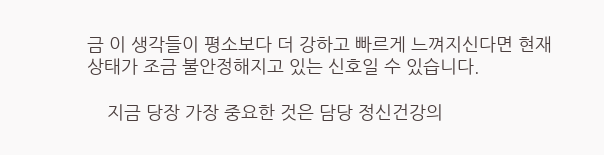금 이 생각들이 평소보다 더 강하고 빠르게 느껴지신다면 현재 상태가 조금 불안정해지고 있는 신호일 수 있습니다.

    지금 당장 가장 중요한 것은 담당 정신건강의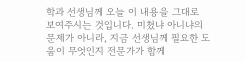학과 선생님께 오늘 이 내용을 그대로 보여주시는 것입니다. 미쳤냐 아니냐의 문제가 아니라, 지금 선생님께 필요한 도움이 무엇인지 전문가가 함께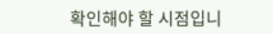확인해야 할 시점입니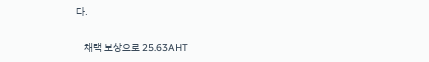다.

    채택 보상으로 25.63AHT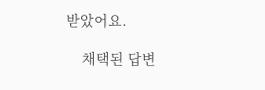받았어요.

    채택된 답변